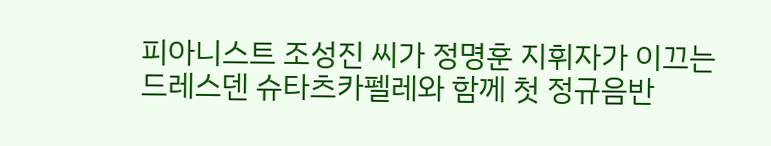피아니스트 조성진 씨가 정명훈 지휘자가 이끄는 드레스덴 슈타츠카펠레와 함께 첫 정규음반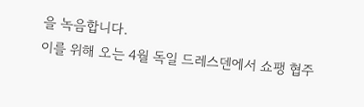을 녹음합니다.
이를 위해 오는 4월 독일 드레스덴에서 쇼팽 협주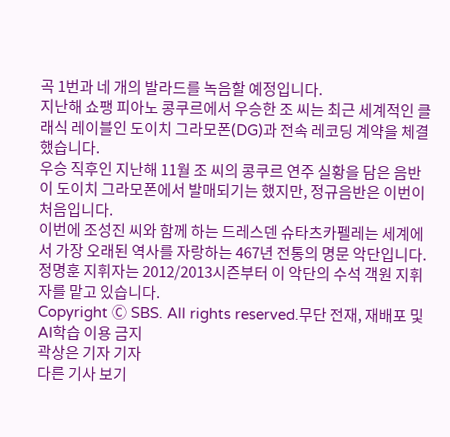곡 1번과 네 개의 발라드를 녹음할 예정입니다.
지난해 쇼팽 피아노 콩쿠르에서 우승한 조 씨는 최근 세계적인 클래식 레이블인 도이치 그라모폰(DG)과 전속 레코딩 계약을 체결했습니다.
우승 직후인 지난해 11월 조 씨의 콩쿠르 연주 실황을 담은 음반이 도이치 그라모폰에서 발매되기는 했지만, 정규음반은 이번이 처음입니다.
이번에 조성진 씨와 함께 하는 드레스덴 슈타츠카펠레는 세계에서 가장 오래된 역사를 자랑하는 467년 전통의 명문 악단입니다.
정명훈 지휘자는 2012/2013시즌부터 이 악단의 수석 객원 지휘자를 맡고 있습니다.
Copyright Ⓒ SBS. All rights reserved.무단 전재, 재배포 및 AI학습 이용 금지
곽상은 기자 기자
다른 기사 보기